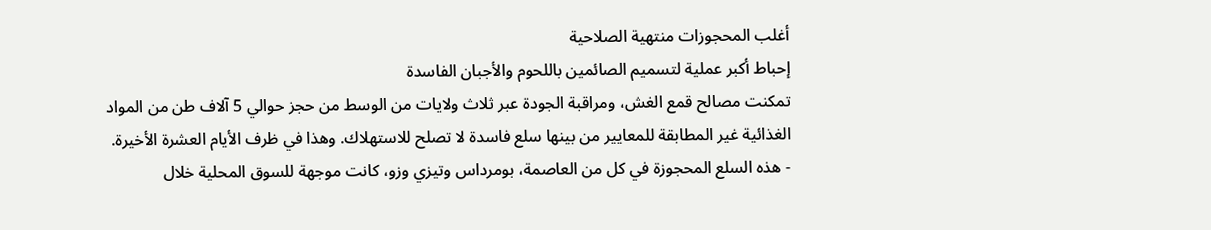أغلب المحجوزات منتهية الصلاحية
إحباط أكبر عملية لتسميم الصائمين باللحوم والأجبان الفاسدة
تمكنت مصالح قمع الغش، ومراقبة الجودة عبر ثلاث ولايات من الوسط من حجز حوالي 5 آلاف طن من المواد الغذائية غير المطابقة للمعايير من بينها سلع فاسدة لا تصلح للاستهلاك. وهذا في ظرف الأيام العشرة الأخيرة.
- هذه السلع المحجوزة في كل من العاصمة، بومرداس وتيزي وزو، كانت موجهة للسوق المحلية خلال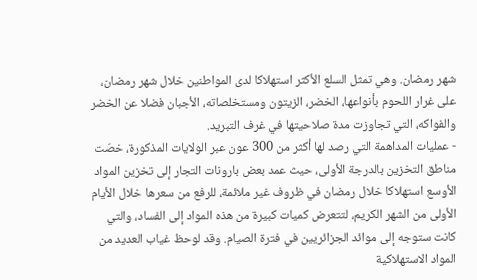شهر رمضان. وهي تمثل السلع الأكثر استهلاكا لدى المواطنين خلال شهر رمضان، على غرار اللحوم بأنواعها، الخضر، الزيتون ومستخلصاته، الأجبان فضلا عن الخضر والفواكه، التي تجاوزت مدة صلاحيتها في غرف التبريد.
- عمليات المداهمة التي رصد لها أكثر من 300 عون عبر الولايات المذكورة، خصّت مناطق التخزين بالدرجة الأولى، حيث عمد بعض بارونات التجار إلى تخزين المواد الأوسع استهلاكا خلال رمضان في ظروف غير ملائمة، للرفع من سعرها خلال الأيام الأولى من الشهر الكريم، لتتعرض كميات كبيرة من هذه المواد إلى الفساد، والتي كانت ستوجه إلى موائد الجزائريين في فترة الصيام. وقد لوحظ غياب العديد من المواد الاستهلاكية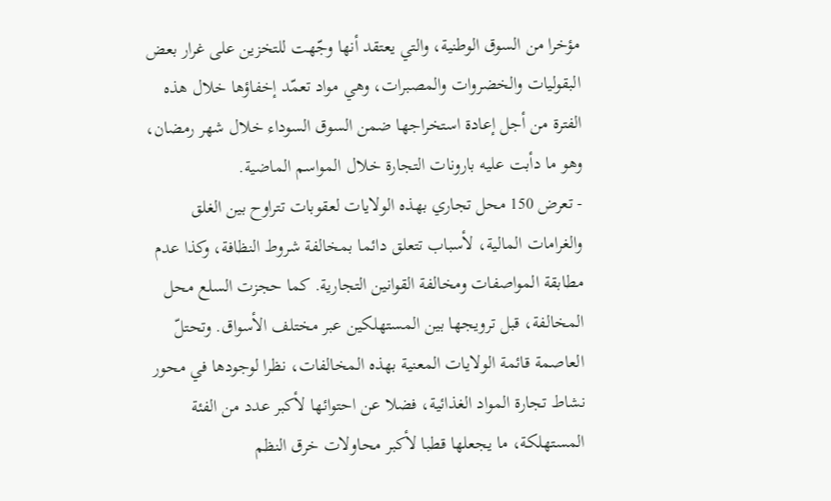مؤخرا من السوق الوطنية، والتي يعتقد أنها وجّهت للتخزين على غرار بعض البقوليات والخضروات والمصبرات، وهي مواد تعمّد إخفاؤها خلال هذه الفترة من أجل إعادة استخراجها ضمن السوق السوداء خلال شهر رمضان، وهو ما دأبت عليه بارونات التجارة خلال المواسم الماضية.
- تعرض 150 محل تجاري بهذه الولايات لعقوبات تتراوح بين الغلق والغرامات المالية، لأسباب تتعلق دائما بمخالفة شروط النظافة، وكذا عدم مطابقة المواصفات ومخالفة القوانين التجارية. كما حجزت السلع محل المخالفة، قبل ترويجها بين المستهلكين عبر مختلف الأسواق. وتحتلّ العاصمة قائمة الولايات المعنية بهذه المخالفات، نظرا لوجودها في محور نشاط تجارة المواد الغذائية، فضلا عن احتوائها لأكبر عدد من الفئة المستهلكة، ما يجعلها قطبا لأكبر محاولات خرق النظم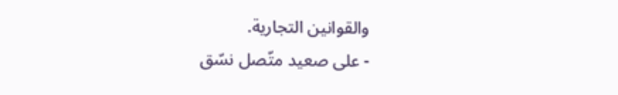والقوانين التجارية.
- على صعيد متّصل نسّق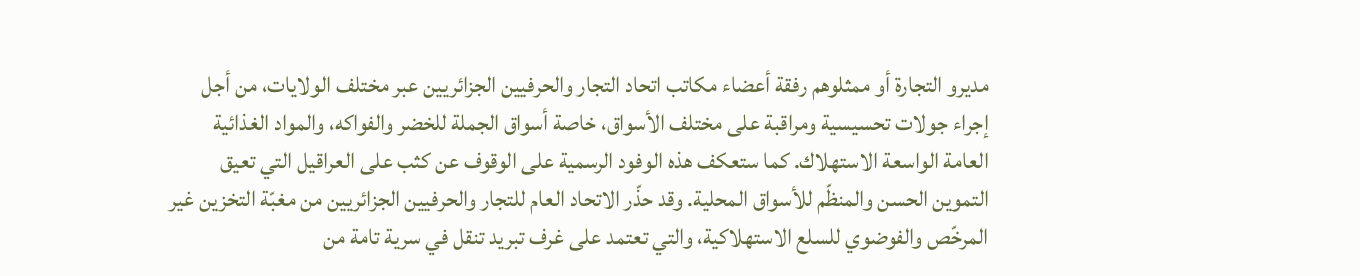مديرو التجارة أو ممثلوهم رفقة أعضاء مكاتب اتحاد التجار والحرفيين الجزائريين عبر مختلف الولايات، من أجل إجراء جولات تحسيسية ومراقبة على مختلف الأسواق، خاصة أسواق الجملة للخضر والفواكه، والمواد الغذائية العامة الواسعة الاستهلاك. كما ستعكف هذه الوفود الرسمية على الوقوف عن كثب على العراقيل التي تعيق التموين الحسن والمنظّم للأسواق المحلية. وقد حذّر الاتحاد العام للتجار والحرفيين الجزائريين من مغبّة التخزين غير المرخّص والفوضوي للسلع الاستهلاكية، والتي تعتمد على غرف تبريد تنقل في سرية تامة من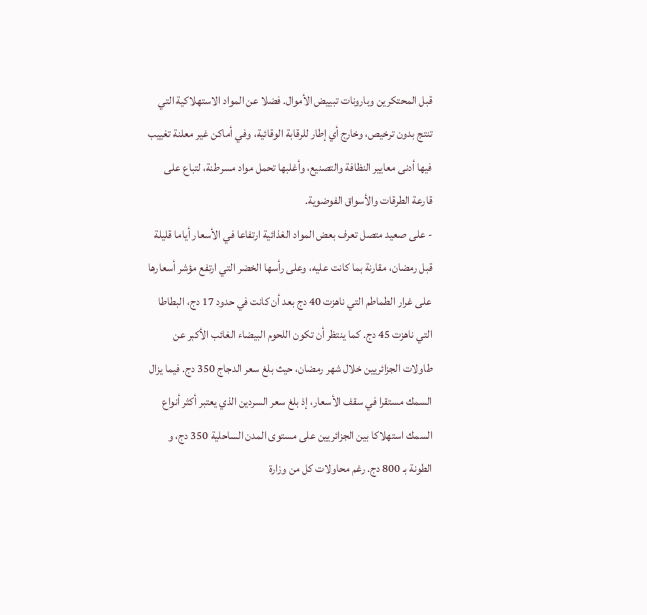قبل المحتكرين وبارونات تبييض الأموال. فضلا عن المواد الاستهلاكية التي تنتج بدون ترخيص، وخارج أي إطار للرقابة الوقائية، وفي أماكن غير معلنة تغييب فيها أدنى معايير النظافة والتصنيع، وأغلبها تحمل مواد مسرطنة، لتباع على قارعة الطرقات والأسواق الفوضوية.
- على صعيد متصل تعرف بعض المواد الغذائية ارتفاعا في الأسعار أياما قليلة قبل رمضان، مقارنة بما كانت عليه، وعلى رأسها الخضر التي ارتفع مؤشر أسعارها على غرار الطماطم التي ناهزت 40 دج بعد أن كانت في حدود 17 دج، البطاطا التي ناهزت 45 دج. كما ينتظر أن تكون اللحوم البيضاء الغائب الأكبر عن طاولات الجزائريين خلال شهر رمضان، حيث بلغ سعر الدجاج 350 دج. فيما يزال السمك مستقرا في سقف الأسعار، إذ بلغ سعر السردين الذي يعتبر أكثر أنواع السمك استهلاكا بين الجزائريين على مستوى المدن الساحلية 350 دج، و الطونة بـ 800 دج. رغم محاولات كل من وزارة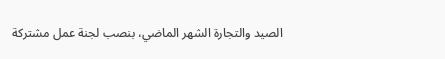الصيد والتجارة الشهر الماضي، بنصب لجنة عمل مشتركة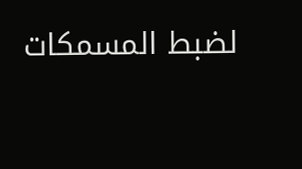لضبط المسمكات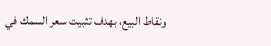ونقاط البيع، بهدف تثبيت سعر السمك في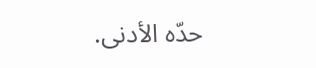حدّه الأدنى.